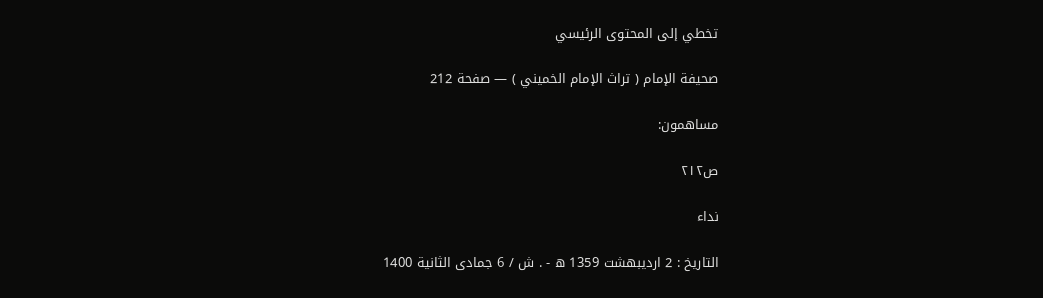تخطي إلى المحتوى الرئيسي

صحيفة الإمام ( تراث الإمام الخميني ) — صفحة 212

مساهمون:

ص٢١٢

نداء

التاريخ : 2 ارديبهشت 1359 ه - . ش / 6 جمادى الثانية 1400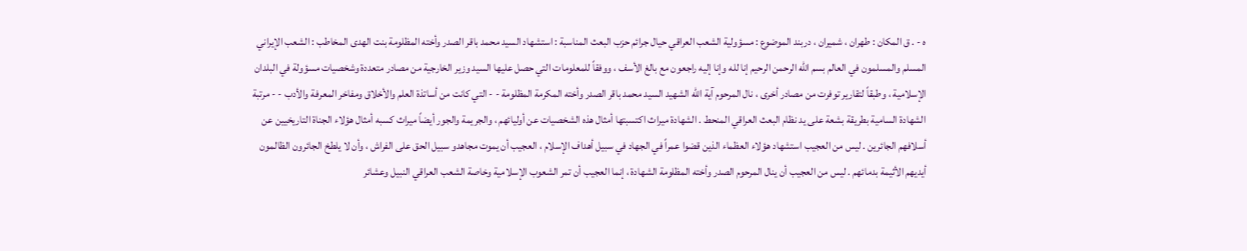ه - . ق المكان : طهران ، شميران ، دربند الموضوع : مسؤولية الشعب العراقي حيال جرائم حزب البعث المناسبة : استشهاد السيد محمد باقر الصدر وأخته المظلومة بنت الهدى المخاطب : الشعب الإيراني المسلم والمسلمون في العالم بسم الله الرحمن الرحيم إنا لله وإنا إليه راجعون مع بالغ الأسف ، ووفقاً للمعلومات التي حصل عليها السيد وزير الخارجية من مصادر متعددة وشخصيات مسؤولة في البلدان الإسلامية ، وطبقاً لتقارير توفرت من مصادر أخرى ، نال المرحوم آية الله الشهيد السيد محمد باقر الصدر وأخته المكرمة المظلومة - - التي كانت من أساتذة العلم والأخلاق ومفاخر المعرفة والأدب - - مرتبة الشهادة السامية بطريقة بشعة على يد نظام البعث العراقي المنحط . الشهادة ميراث اكتسبتها أمثال هذه الشخصيات عن أوليائهم ، والجريمة والجور أيضاً ميراث كسبه أمثال هؤلاء الجناة التاريخيين عن أسلافهم الجائرين . ليس من العجيب استشهاد هؤلاء العظماء الذين قضوا عمراً في الجهاد في سبيل أهداف الإسلام ، العجيب أن يموت مجاهدو سبيل الحق على الفراش ، وأن لا يلطخ الجائرون الظالمون أيديهم الأثيمة بدمائهم . ليس من العجيب أن ينال المرحوم الصدر وأخته المظلومة الشهادة ، إنما العجيب أن تمر الشعوب الإسلامية وخاصة الشعب العراقي النبيل وعشائر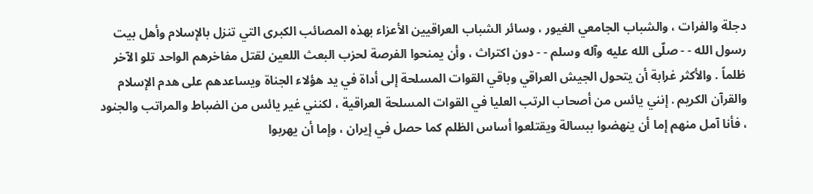دجلة والفرات ، والشباب الجامعي الغيور ، وسائر الشباب العراقيين الأعزاء بهذه المصائب الكبرى التي تنزل بالإسلام وأهل بيت رسول الله - - صلّى الله عليه وآله وسلم - - دون اكتراث ، وأن يمنحوا الفرصة لحزب البعث اللعين لقتل مفاخرهم الواحد تلو الآخر ظلماً . والأكثر غرابة أن يتحول الجيش العراقي وباقي القوات المسلحة إلى أداة في يد هؤلاء الجناة ويساعدهم على هدم الإسلام والقرآن الكريم . إنني يائس من أصحاب الرتب العليا في القوات المسلحة العراقية ، لكنني غير يائس من الضباط والمراتب والجنود ، فأنا آمل منهم إما أن ينهضوا ببسالة ويقتلعوا أساس الظلم كما حصل في إيران ، وإما أن يهربوا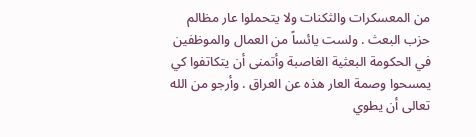من المعسكرات والثكنات ولا يتحملوا عار مظالم حزب البعث . ولست يائساً من العمال والموظفين في الحكومة البعثية الغاصبة وأتمنى أن يتكاتفوا كي يمسحوا وصمة العار هذه عن العراق . وأرجو من الله تعالى أن يطوي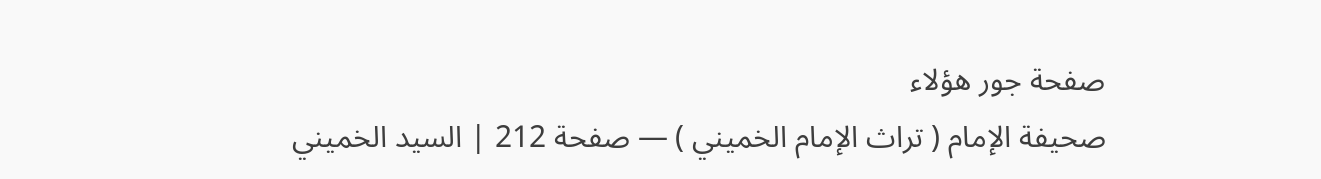صفحة جور هؤلاء
صحيفة الإمام ( تراث الإمام الخميني ) — صفحة 212 | السيد الخميني